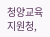청양교육지원청,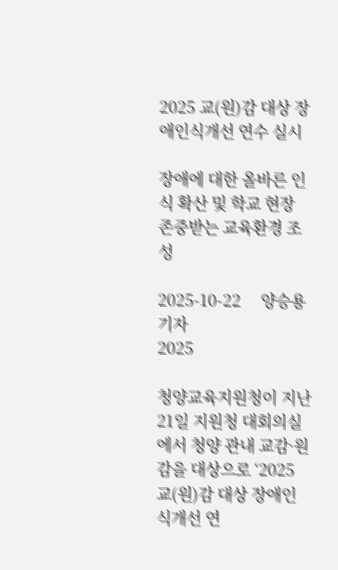2025 교(원)감 대상 장애인식개선 연수 실시

장애에 대한 올바른 인식 확산 및 학교 현장 존중받는 교육환경 조성

2025-10-22     양승용 기자
2025

청양교육지원청이 지난 21일 지원청 대회의실에서 청양 관내 교감·원감을 대상으로 ‘2025 교(원)감 대상 장애인식개선 연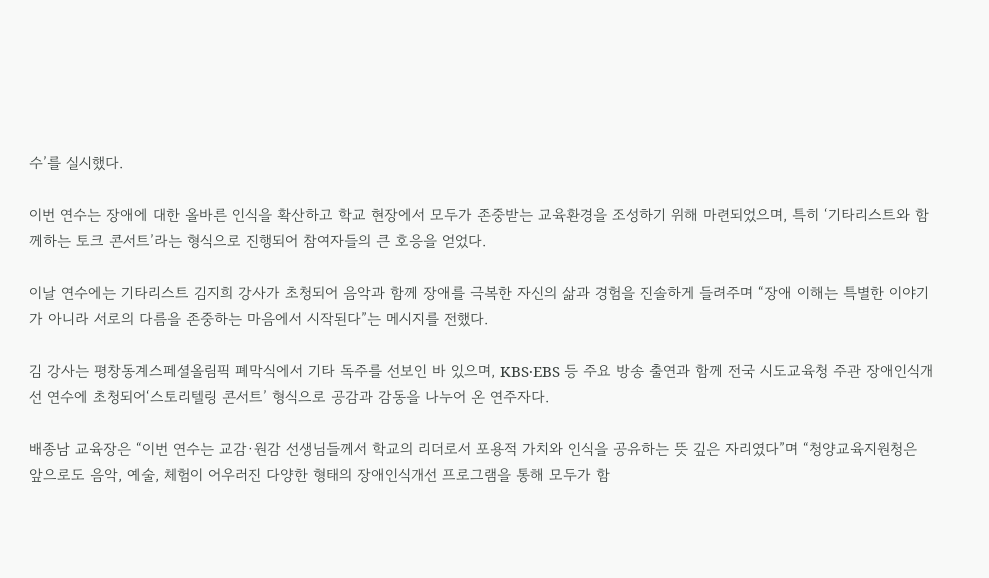수’를 실시했다.

이번 연수는 장애에 대한 올바른 인식을 확산하고 학교 현장에서 모두가 존중받는 교육환경을 조성하기 위해 마련되었으며, 특히 ‘기타리스트와 함께하는 토크 콘서트’라는 형식으로 진행되어 참여자들의 큰 호응을 얻었다.

이날 연수에는 기타리스트 김지희 강사가 초청되어 음악과 함께 장애를 극복한 자신의 삶과 경험을 진솔하게 들려주며 “장애 이해는 특별한 이야기가 아니라 서로의 다름을 존중하는 마음에서 시작된다”는 메시지를 전했다.

김 강사는 평창동계스페셜올림픽 폐막식에서 기타 독주를 선보인 바 있으며, KBS·EBS 등 주요 방송 출연과 함께 전국 시도교육청 주관 장애인식개선 연수에 초청되어‘스토리텔링 콘서트’ 형식으로 공감과 감동을 나누어 온 연주자다.

배종남 교육장은 “이번 연수는 교감·원감 선생님들께서 학교의 리더로서 포용적 가치와 인식을 공유하는 뜻 깊은 자리였다”며 “청양교육지원청은 앞으로도 음악, 예술, 체험이 어우러진 다양한 형태의 장애인식개선 프로그램을 통해 모두가 함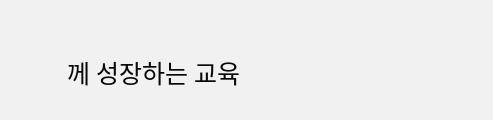께 성장하는 교육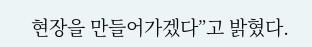현장을 만들어가겠다”고 밝혔다.